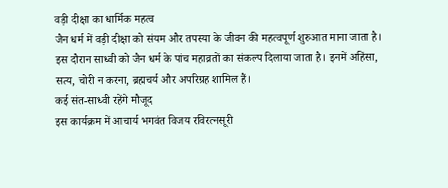वड़ी दीक्षा का धार्मिक महत्व
जैन धर्म में वड़ी दीक्षा को संयम और तपस्या के जीवन की महत्वपूर्ण शुरुआत माना जाता है। इस दौरान साध्वी को जैन धर्म के पांच महाव्रतों का संकल्प दिलाया जाता है। इनमें अहिंसा, सत्य, चोरी न करना, ब्रह्मचर्य और अपरिग्रह शामिल हैं।
कई संत-साध्वी रहेंगे मौजूद
इस कार्यक्रम में आचार्य भगवंत विजय रविरत्नसूरी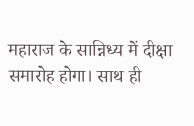महाराज के सान्निध्य में दीक्षा समारोह होगा। साथ ही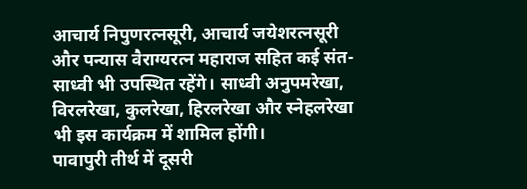आचार्य निपुणरत्नसूरी, आचार्य जयेशरत्नसूरी और पन्यास वैराग्यरत्न महाराज सहित कई संत-साध्वी भी उपस्थित रहेंगे। साध्वी अनुपमरेखा, विरलरेखा, कुलरेखा, हिरलरेखा और स्नेहलरेखा भी इस कार्यक्रम में शामिल होंगी।
पावापुरी तीर्थ में दूसरी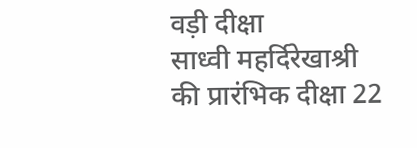वड़ी दीक्षा
साध्वी महर्दिरेखाश्री की प्रारंभिक दीक्षा 22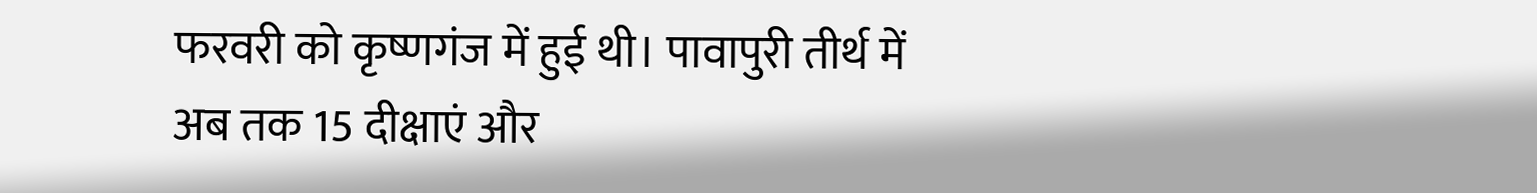फरवरी को कृष्णगंज में हुई थी। पावापुरी तीर्थ में अब तक 15 दीक्षाएं और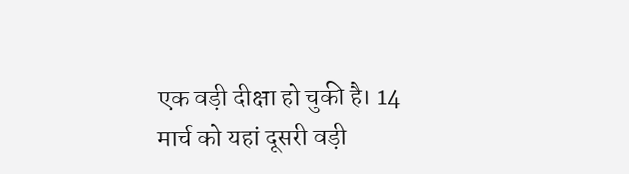एक वड़ी दीक्षा हो चुकी है। 14 मार्च को यहां दूसरी वड़ी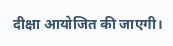दीक्षा आयोजित की जाएगी।